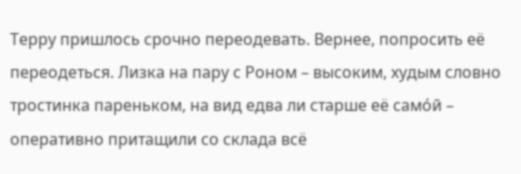Терру пришлось срочно переодевать. Вернее, попросить её переодеться. Лизка на пару с Роном – высоким, худым словно тростинка пареньком, на вид едва ли старше её само́й – оперативно притащили со склада всё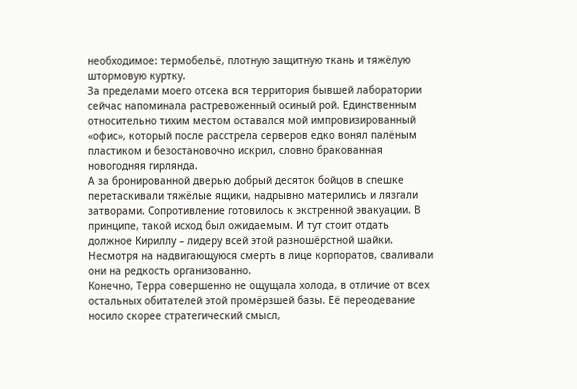необходимое: термобельё, плотную защитную ткань и тяжёлую штормовую куртку.
За пределами моего отсека вся территория бывшей лаборатории сейчас напоминала растревоженный осиный рой. Единственным относительно тихим местом оставался мой импровизированный «офис», который после расстрела серверов едко вонял палёным пластиком и безостановочно искрил, словно бракованная новогодняя гирлянда.
А за бронированной дверью добрый десяток бойцов в спешке перетаскивали тяжёлые ящики, надрывно матерились и лязгали затворами. Сопротивление готовилось к экстренной эвакуации. В принципе, такой исход был ожидаемым. И тут стоит отдать должное Кириллу – лидеру всей этой разношёрстной шайки. Несмотря на надвигающуюся смерть в лице корпоратов, сваливали они на редкость организованно.
Конечно, Терра совершенно не ощущала холода, в отличие от всех остальных обитателей этой промёрзшей базы. Её переодевание носило скорее стратегический смысл,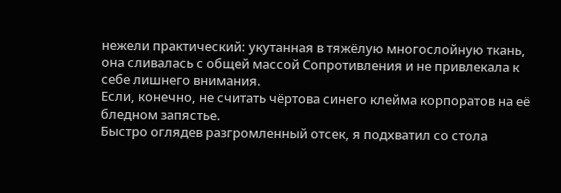нежели практический: укутанная в тяжёлую многослойную ткань, она сливалась с общей массой Сопротивления и не привлекала к себе лишнего внимания.
Если, конечно, не считать чёртова синего клейма корпоратов на её бледном запястье.
Быстро оглядев разгромленный отсек, я подхватил со стола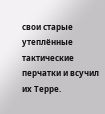свои старые утеплённые тактические перчатки и всучил их Терре.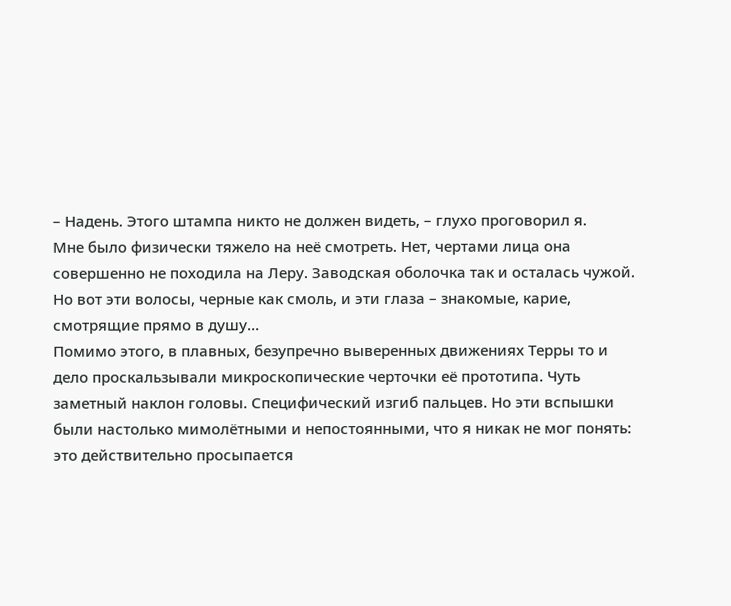– Надень. Этого штампа никто не должен видеть, – глухо проговорил я.
Мне было физически тяжело на неё смотреть. Нет, чертами лица она совершенно не походила на Леру. Заводская оболочка так и осталась чужой. Но вот эти волосы, черные как смоль, и эти глаза – знакомые, карие, смотрящие прямо в душу…
Помимо этого, в плавных, безупречно выверенных движениях Терры то и дело проскальзывали микроскопические черточки её прототипа. Чуть заметный наклон головы. Специфический изгиб пальцев. Но эти вспышки были настолько мимолётными и непостоянными, что я никак не мог понять: это действительно просыпается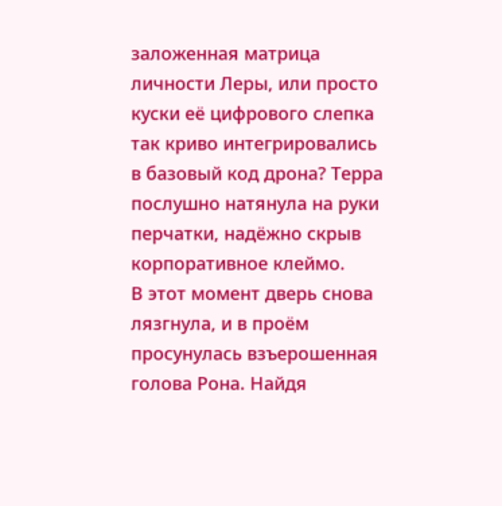заложенная матрица личности Леры, или просто куски её цифрового слепка так криво интегрировались в базовый код дрона? Терра послушно натянула на руки перчатки, надёжно скрыв корпоративное клеймо.
В этот момент дверь снова лязгнула, и в проём просунулась взъерошенная голова Рона. Найдя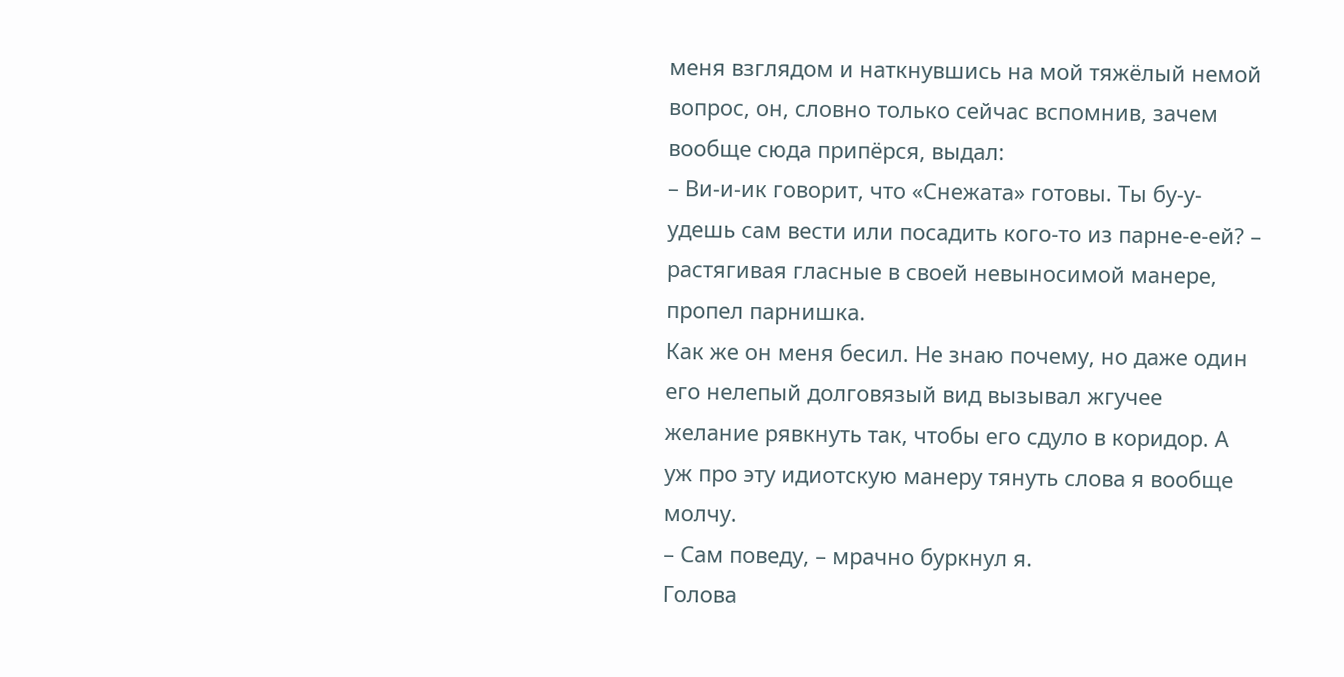меня взглядом и наткнувшись на мой тяжёлый немой вопрос, он, словно только сейчас вспомнив, зачем вообще сюда припёрся, выдал:
– Ви-и-ик говорит, что «Снежата» готовы. Ты бу-у-удешь сам вести или посадить кого-то из парне-е-ей? – растягивая гласные в своей невыносимой манере, пропел парнишка.
Как же он меня бесил. Не знаю почему, но даже один его нелепый долговязый вид вызывал жгучее желание рявкнуть так, чтобы его сдуло в коридор. А уж про эту идиотскую манеру тянуть слова я вообще молчу.
– Сам поведу, – мрачно буркнул я.
Голова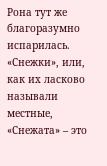Рона тут же благоразумно испарилась.
«Снежки», или, как их ласково называли местные, «Снежата» – это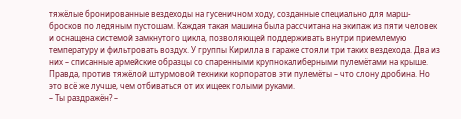тяжёлые бронированные вездеходы на гусеничном ходу, созданные специально для марш-бросков по ледяным пустошам. Каждая такая машина была рассчитана на экипаж из пяти человек и оснащена системой замкнутого цикла, позволяющей поддерживать внутри приемлемую температуру и фильтровать воздух. У группы Кирилла в гараже стояли три таких вездехода. Два из них – списанные армейские образцы со спаренными крупнокалиберными пулемётами на крыше.
Правда, против тяжёлой штурмовой техники корпоратов эти пулемёты – что слону дробина. Но это всё же лучше, чем отбиваться от их ищеек голыми руками.
– Ты раздражён? –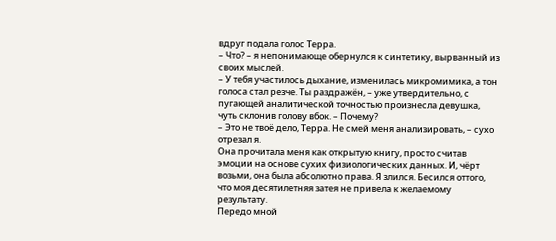вдруг подала голос Терра.
– Что? – я непонимающе обернулся к синтетику, вырванный из своих мыслей.
– У тебя участилось дыхание, изменилась микромимика, а тон голоса стал резче. Ты раздражён, – уже утвердительно, с пугающей аналитической точностью произнесла девушка, чуть склонив голову вбок. – Почему?
– Это не твоё дело, Терра. Не смей меня анализировать, – сухо отрезал я.
Она прочитала меня как открытую книгу, просто считав эмоции на основе сухих физиологических данных. И, чёрт возьми, она была абсолютно права. Я злился. Бесился оттого, что моя десятилетняя затея не привела к желаемому результату.
Передо мной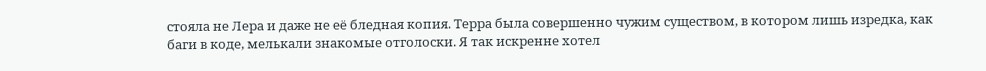стояла не Лера и даже не её бледная копия. Терра была совершенно чужим существом, в котором лишь изредка, как баги в коде, мелькали знакомые отголоски. Я так искренне хотел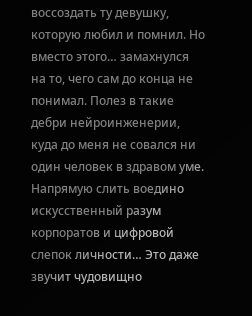воссоздать ту девушку, которую любил и помнил. Но вместо этого… замахнулся на то, чего сам до конца не понимал. Полез в такие дебри нейроинженерии, куда до меня не совался ни один человек в здравом уме. Напрямую слить воедино искусственный разум корпоратов и цифровой слепок личности… Это даже звучит чудовищно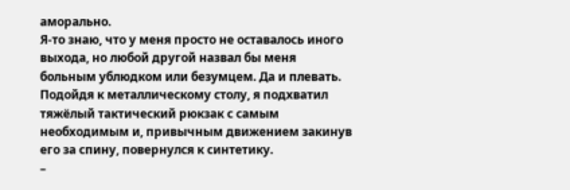аморально.
Я-то знаю, что у меня просто не оставалось иного выхода, но любой другой назвал бы меня больным ублюдком или безумцем. Да и плевать. Подойдя к металлическому столу, я подхватил тяжёлый тактический рюкзак с самым необходимым и, привычным движением закинув его за спину, повернулся к синтетику.
–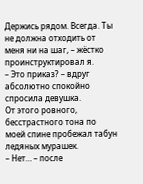Держись рядом. Всегда. Ты не должна отходить от меня ни на шаг, – жёстко проинструктировал я.
– Это приказ? – вдруг абсолютно спокойно спросила девушка.
От этого ровного, бесстрастного тона по моей спине пробежал табун ледяных мурашек.
– Нет… – после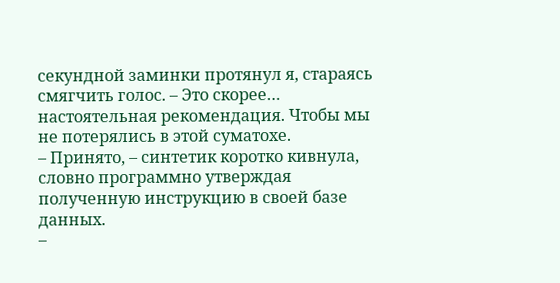секундной заминки протянул я, стараясь смягчить голос. – Это скорее… настоятельная рекомендация. Чтобы мы не потерялись в этой суматохе.
– Принято, – синтетик коротко кивнула, словно программно утверждая полученную инструкцию в своей базе данных.
–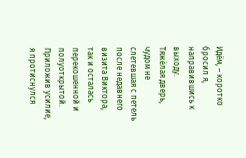Идём, – коротко бросил я, направившись к выходу.
Тяжёлая дверь, чудом не слетевшая с петель после недавнего визита Виктора, так и осталась перекошенной и полуоткрытой. Приложив усилие, я протиснулся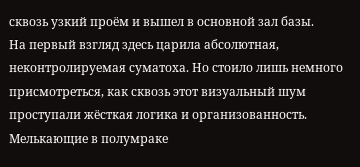сквозь узкий проём и вышел в основной зал базы.
На первый взгляд здесь царила абсолютная, неконтролируемая суматоха. Но стоило лишь немного присмотреться, как сквозь этот визуальный шум проступали жёсткая логика и организованность. Мелькающие в полумраке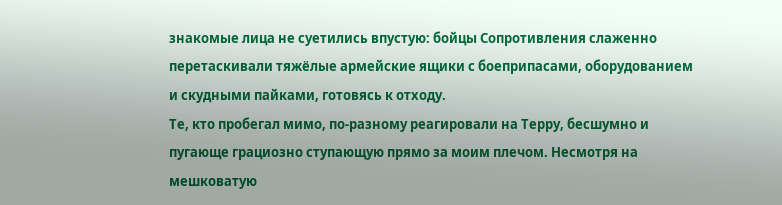знакомые лица не суетились впустую: бойцы Сопротивления слаженно перетаскивали тяжёлые армейские ящики с боеприпасами, оборудованием и скудными пайками, готовясь к отходу.
Те, кто пробегал мимо, по-разному реагировали на Терру, бесшумно и пугающе грациозно ступающую прямо за моим плечом. Несмотря на мешковатую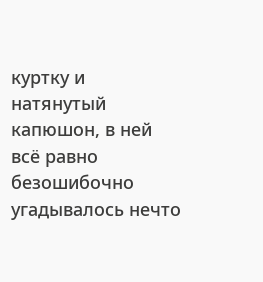куртку и натянутый капюшон, в ней всё равно безошибочно угадывалось нечто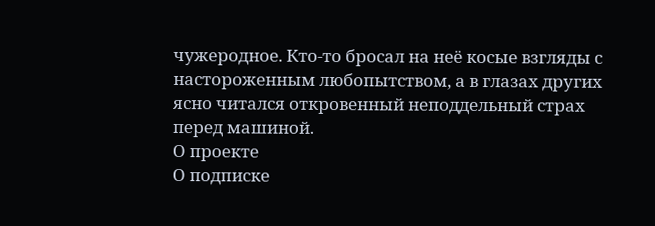чужеродное. Кто-то бросал на неё косые взгляды с настороженным любопытством, а в глазах других ясно читался откровенный неподдельный страх перед машиной.
О проекте
О подписке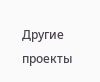Другие проекты